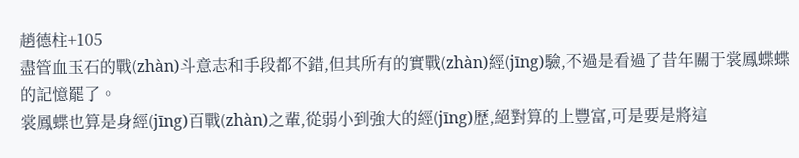趙德柱+105
盡管血玉石的戰(zhàn)斗意志和手段都不錯,但其所有的實戰(zhàn)經(jīng)驗,不過是看過了昔年關于裳鳳蝶蝶的記憶罷了。
裳鳳蝶也算是身經(jīng)百戰(zhàn)之輩,從弱小到強大的經(jīng)歷,絕對算的上豐富,可是要是將這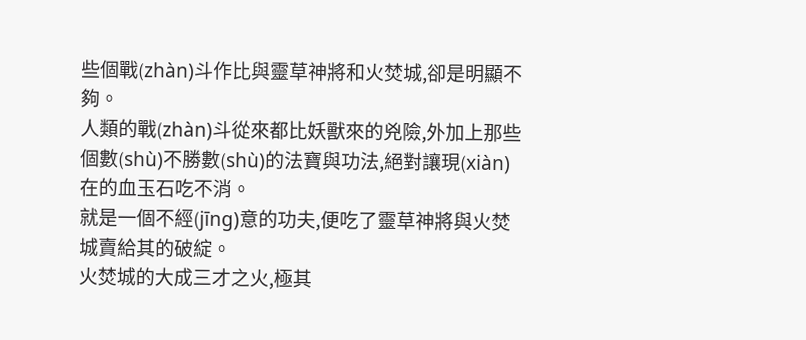些個戰(zhàn)斗作比與靈草神將和火焚城,卻是明顯不夠。
人類的戰(zhàn)斗從來都比妖獸來的兇險,外加上那些個數(shù)不勝數(shù)的法寶與功法,絕對讓現(xiàn)在的血玉石吃不消。
就是一個不經(jīng)意的功夫,便吃了靈草神將與火焚城賣給其的破綻。
火焚城的大成三才之火,極其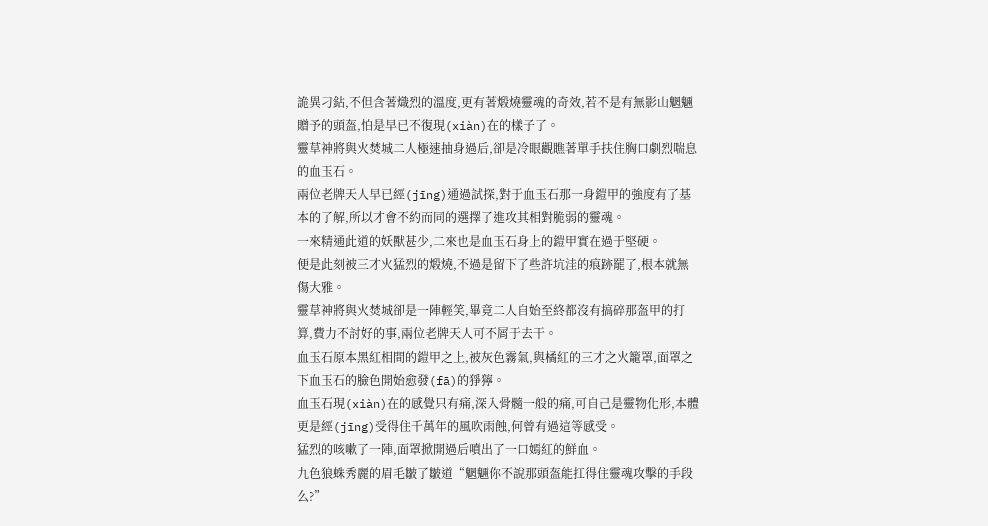詭異刁鉆,不但含著熾烈的溫度,更有著煅燒靈魂的奇效,若不是有無影山魍魎贈予的頭盔,怕是早已不復現(xiàn)在的樣子了。
靈草神將與火焚城二人極速抽身過后,卻是冷眼觀瞧著單手扶住胸口劇烈喘息的血玉石。
兩位老牌天人早已經(jīng)通過試探,對于血玉石那一身鎧甲的強度有了基本的了解,所以才會不約而同的選擇了進攻其相對脆弱的靈魂。
一來精通此道的妖獸甚少,二來也是血玉石身上的鎧甲實在過于堅硬。
便是此刻被三才火猛烈的煅燒,不過是留下了些許坑洼的痕跡罷了,根本就無傷大雅。
靈草神將與火焚城卻是一陣輕笑,畢竟二人自始至終都沒有搞碎那盔甲的打算,費力不討好的事,兩位老牌天人可不屑于去干。
血玉石原本黑紅相間的鎧甲之上,被灰色霧氣,與橘紅的三才之火籠罩,面罩之下血玉石的臉色開始愈發(fā)的猙獰。
血玉石現(xiàn)在的感覺只有痛,深入骨髓一般的痛,可自己是靈物化形,本體更是經(jīng)受得住千萬年的風吹雨蝕,何曾有過這等感受。
猛烈的咳嗽了一陣,面罩掀開過后噴出了一口嫣紅的鮮血。
九色狼蛛秀麗的眉毛皺了皺道“魍魎你不說那頭盔能扛得住靈魂攻擊的手段么?”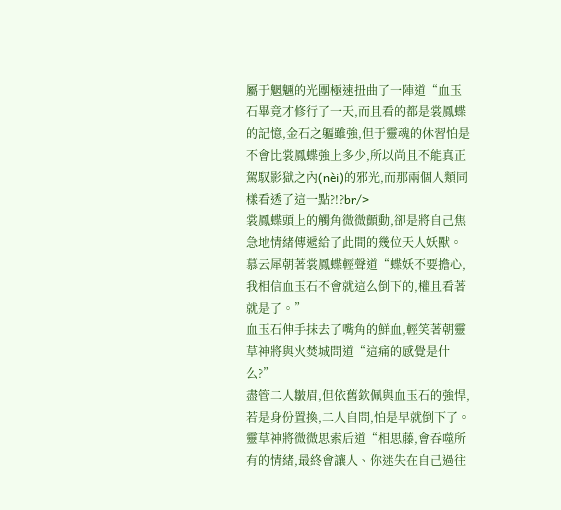屬于魍魎的光團極速扭曲了一陣道“血玉石畢竟才修行了一天,而且看的都是裳鳳蝶的記憶,金石之軀雖強,但于靈魂的休習怕是不會比裳鳳蝶強上多少,所以尚且不能真正駕馭影獄之內(nèi)的邪光,而那兩個人類同樣看透了這一點?!?br/>
裳鳳蝶頭上的觸角微微顫動,卻是將自己焦急地情緒傳遞給了此間的幾位天人妖獸。
慕云犀朝著裳鳳蝶輕聲道“蝶妖不要擔心,我相信血玉石不會就這么倒下的,權且看著就是了。”
血玉石伸手抹去了嘴角的鮮血,輕笑著朝靈草神將與火焚城問道“這痛的感覺是什么?”
盡管二人皺眉,但依舊欽佩與血玉石的強悍,若是身份置換,二人自問,怕是早就倒下了。
靈草神將微微思索后道“相思藤,會吞噬所有的情緒,最終會讓人、你迷失在自己過往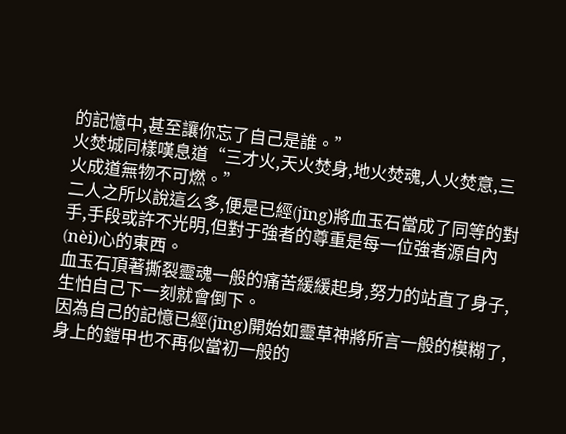的記憶中,甚至讓你忘了自己是誰。”
火焚城同樣嘆息道“三才火,天火焚身,地火焚魂,人火焚意,三火成道無物不可燃。”
二人之所以說這么多,便是已經(jīng)將血玉石當成了同等的對手,手段或許不光明,但對于強者的尊重是每一位強者源自內(nèi)心的東西。
血玉石頂著撕裂靈魂一般的痛苦緩緩起身,努力的站直了身子,生怕自己下一刻就會倒下。
因為自己的記憶已經(jīng)開始如靈草神將所言一般的模糊了,身上的鎧甲也不再似當初一般的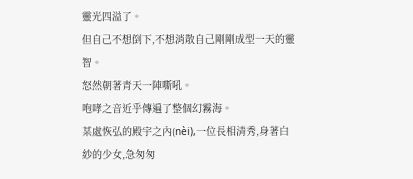靈光四溢了。
但自己不想倒下,不想消散自己剛剛成型一天的靈智。
怒然朝著青天一陣嘶吼。
咆哮之音近乎傳遍了整個幻霧海。
某處恢弘的殿宇之內(nèi),一位長相清秀,身著白紗的少女,急匆匆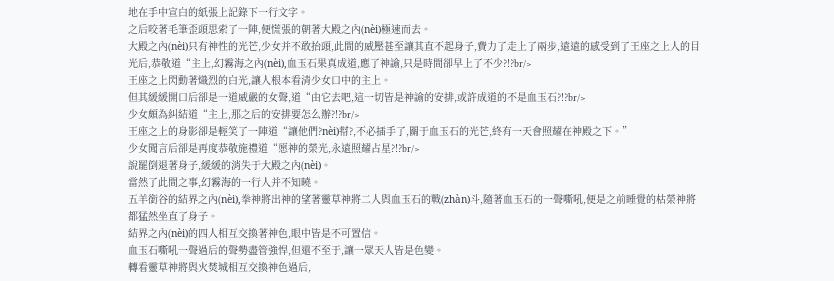地在手中宣白的紙張上記錄下一行文字。
之后咬著毛筆歪頭思索了一陣,便慌張的朝著大殿之內(nèi)極速而去。
大殿之內(nèi)只有神性的光芒,少女并不敢抬頭,此間的威壓甚至讓其直不起身子,費力了走上了兩步,遠遠的感受到了王座之上人的目光后,恭敬道“主上,幻霧海之內(nèi),血玉石果真成道,應了神諭,只是時間卻早上了不少?!?br/>
王座之上閃動著熾烈的白光,讓人根本看清少女口中的主上。
但其緩緩開口后卻是一道威嚴的女聲,道“由它去吧,這一切皆是神諭的安排,或許成道的不是血玉石?!?br/>
少女頗為糾結道“主上,那之后的安排要怎么辦?!?br/>
王座之上的身影卻是輕笑了一陣道“讓他們?nèi)幇?,不必插手了,關于血玉石的光芒,終有一天會照耀在神殿之下。”
少女聞言后卻是再度恭敬施禮道“愿神的榮光,永遠照耀占星?!?br/>
說罷倒退著身子,緩緩的消失于大殿之內(nèi)。
當然了此間之事,幻霧海的一行人并不知曉。
五羊銜谷的結界之內(nèi),拳神將出神的望著靈草神將二人與血玉石的戰(zhàn)斗,隨著血玉石的一聲嘶吼,便是之前睡覺的枯榮神將都猛然坐直了身子。
結界之內(nèi)的四人相互交換著神色,眼中皆是不可置信。
血玉石嘶吼一聲過后的聲勢盡管強悍,但還不至于,讓一眾天人皆是色變。
轉看靈草神將與火焚城相互交換神色過后,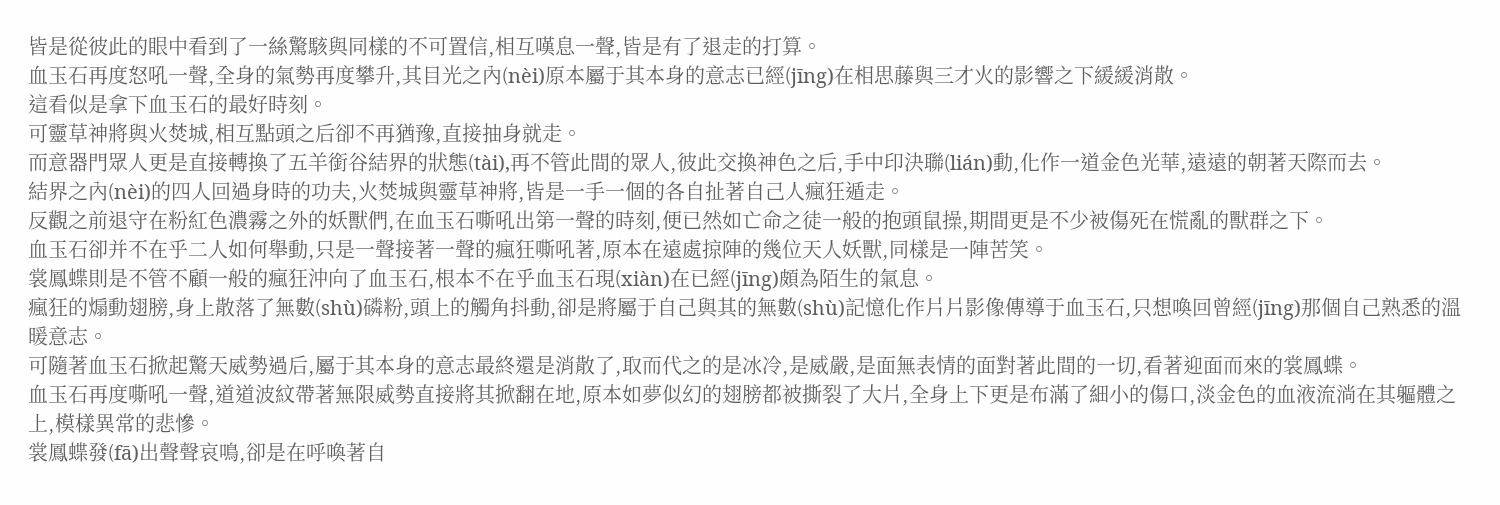皆是從彼此的眼中看到了一絲驚駭與同樣的不可置信,相互嘆息一聲,皆是有了退走的打算。
血玉石再度怒吼一聲,全身的氣勢再度攀升,其目光之內(nèi)原本屬于其本身的意志已經(jīng)在相思藤與三才火的影響之下緩緩消散。
這看似是拿下血玉石的最好時刻。
可靈草神將與火焚城,相互點頭之后卻不再猶豫,直接抽身就走。
而意器門眾人更是直接轉換了五羊銜谷結界的狀態(tài),再不管此間的眾人,彼此交換神色之后,手中印決聯(lián)動,化作一道金色光華,遠遠的朝著天際而去。
結界之內(nèi)的四人回過身時的功夫,火焚城與靈草神將,皆是一手一個的各自扯著自己人瘋狂遁走。
反觀之前退守在粉紅色濃霧之外的妖獸們,在血玉石嘶吼出第一聲的時刻,便已然如亡命之徒一般的抱頭鼠操,期間更是不少被傷死在慌亂的獸群之下。
血玉石卻并不在乎二人如何舉動,只是一聲接著一聲的瘋狂嘶吼著,原本在遠處掠陣的幾位天人妖獸,同樣是一陣苦笑。
裳鳳蝶則是不管不顧一般的瘋狂沖向了血玉石,根本不在乎血玉石現(xiàn)在已經(jīng)頗為陌生的氣息。
瘋狂的煽動翅膀,身上散落了無數(shù)磷粉,頭上的觸角抖動,卻是將屬于自己與其的無數(shù)記憶化作片片影像傳導于血玉石,只想喚回曾經(jīng)那個自己熟悉的溫暖意志。
可隨著血玉石掀起驚天威勢過后,屬于其本身的意志最終還是消散了,取而代之的是冰冷,是威嚴,是面無表情的面對著此間的一切,看著迎面而來的裳鳳蝶。
血玉石再度嘶吼一聲,道道波紋帶著無限威勢直接將其掀翻在地,原本如夢似幻的翅膀都被撕裂了大片,全身上下更是布滿了細小的傷口,淡金色的血液流淌在其軀體之上,模樣異常的悲慘。
裳鳳蝶發(fā)出聲聲哀鳴,卻是在呼喚著自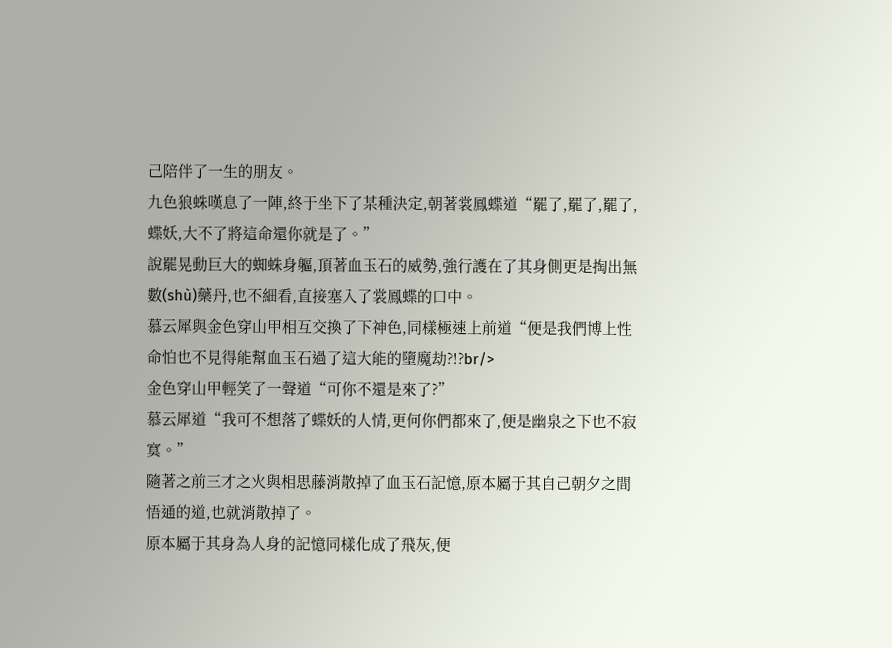己陪伴了一生的朋友。
九色狼蛛嘆息了一陣,終于坐下了某種決定,朝著裳鳳蝶道“罷了,罷了,罷了,蝶妖,大不了將這命還你就是了。”
說罷晃動巨大的蜘蛛身軀,頂著血玉石的威勢,強行護在了其身側更是掏出無數(shù)藥丹,也不細看,直接塞入了裳鳳蝶的口中。
慕云犀與金色穿山甲相互交換了下神色,同樣極速上前道“便是我們博上性命怕也不見得能幫血玉石過了這大能的墮魔劫?!?br/>
金色穿山甲輕笑了一聲道“可你不還是來了?”
慕云犀道“我可不想落了蝶妖的人情,更何你們都來了,便是幽泉之下也不寂寞。”
隨著之前三才之火與相思藤消散掉了血玉石記憶,原本屬于其自己朝夕之間悟通的道,也就消散掉了。
原本屬于其身為人身的記憶同樣化成了飛灰,便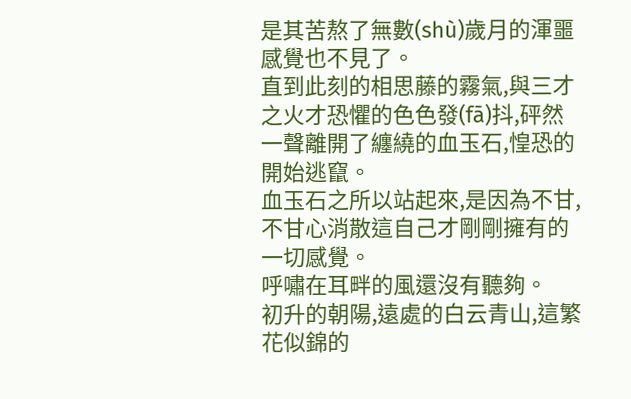是其苦熬了無數(shù)歲月的渾噩感覺也不見了。
直到此刻的相思藤的霧氣,與三才之火才恐懼的色色發(fā)抖,砰然一聲離開了纏繞的血玉石,惶恐的開始逃竄。
血玉石之所以站起來,是因為不甘,不甘心消散這自己才剛剛擁有的一切感覺。
呼嘯在耳畔的風還沒有聽夠。
初升的朝陽,遠處的白云青山,這繁花似錦的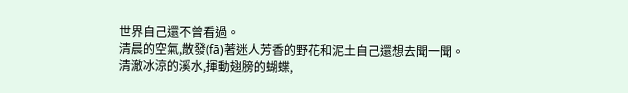世界自己還不曾看過。
清晨的空氣,散發(fā)著迷人芳香的野花和泥土自己還想去聞一聞。
清澈冰涼的溪水,揮動翅膀的蝴蝶,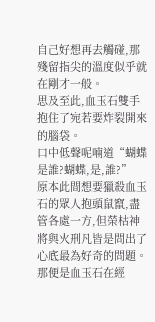自己好想再去觸碰,那殘留指尖的溫度似乎就在剛才一般。
思及至此,血玉石雙手抱住了宛若要炸裂開來的腦袋。
口中低聲呢喃道“蝴蝶是誰?蝴蝶,是,誰?”
原本此間想要獵殺血玉石的眾人抱頭鼠竄,盡管各處一方,但榮枯神將與火刑凡皆是問出了心底最為好奇的問題。
那便是血玉石在經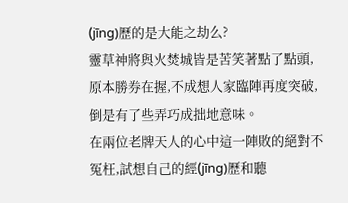(jīng)歷的是大能之劫么?
靈草神將與火焚城皆是苦笑著點了點頭,原本勝券在握,不成想人家臨陣再度突破,倒是有了些弄巧成拙地意味。
在兩位老牌天人的心中這一陣敗的絕對不冤枉,試想自己的經(jīng)歷和聽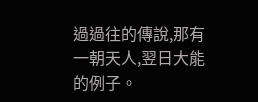過過往的傳說,那有一朝天人,翌日大能的例子。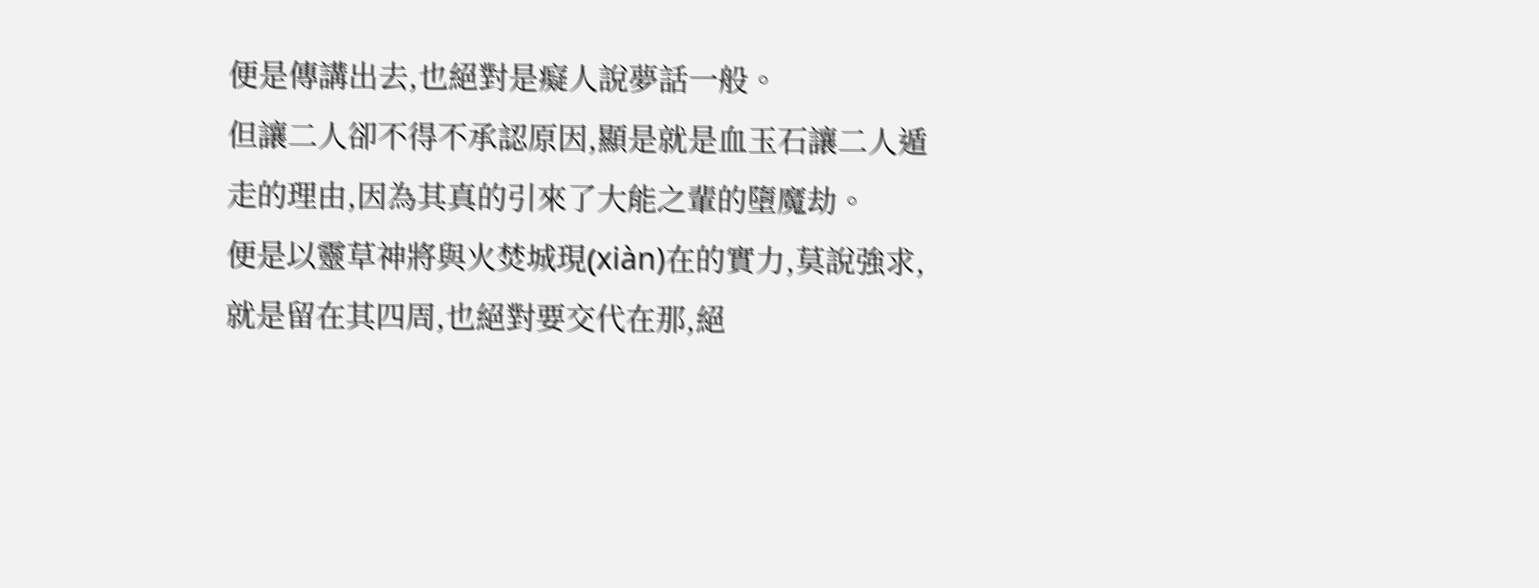便是傳講出去,也絕對是癡人說夢話一般。
但讓二人卻不得不承認原因,顯是就是血玉石讓二人遁走的理由,因為其真的引來了大能之輩的墮魔劫。
便是以靈草神將與火焚城現(xiàn)在的實力,莫說強求,就是留在其四周,也絕對要交代在那,絕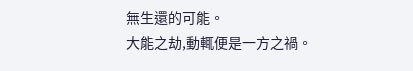無生還的可能。
大能之劫,動輒便是一方之禍。